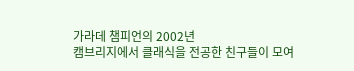가라데 챔피언의 2002년
캠브리지에서 클래식을 전공한 친구들이 모여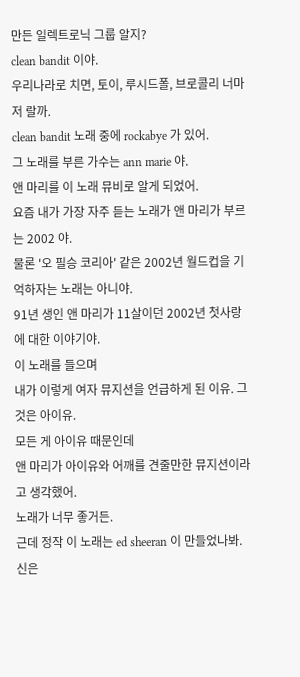만든 일렉트로닉 그룹 알지?
clean bandit 이야.
우리나라로 치면, 토이, 루시드폴, 브로콜리 너마저 랄까.
clean bandit 노래 중에 rockabye 가 있어.
그 노래를 부른 가수는 ann marie 야.
앤 마리를 이 노래 뮤비로 알게 되었어.
요즘 내가 가장 자주 듣는 노래가 앤 마리가 부르는 2002 야.
물론 '오 필승 코리아' 같은 2002년 월드컵을 기억하자는 노래는 아니야.
91년 생인 앤 마리가 11살이던 2002년 첫사랑에 대한 이야기야.
이 노래를 들으며
내가 이렇게 여자 뮤지션을 언급하게 된 이유. 그것은 아이유.
모든 게 아이유 때문인데
앤 마리가 아이유와 어깨를 견줄만한 뮤지션이라고 생각했어.
노래가 너무 좋거든.
근데 정작 이 노래는 ed sheeran 이 만들었나봐.
신은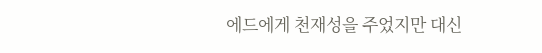에드에게 천재성을 주었지만 대신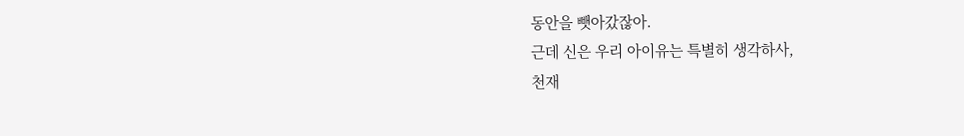동안을 뺏아갔잖아.
근데 신은 우리 아이유는 특별히 생각하사,
천재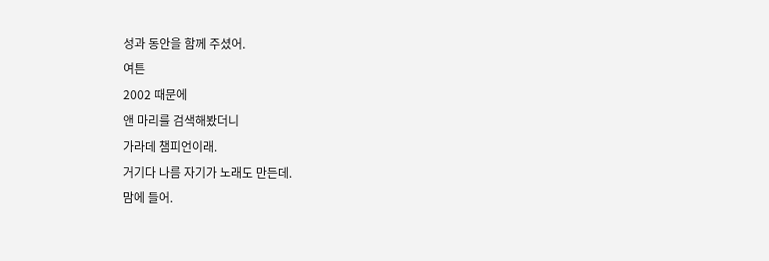성과 동안을 함께 주셨어.
여튼
2002 때문에
앤 마리를 검색해봤더니
가라데 챔피언이래.
거기다 나름 자기가 노래도 만든데.
맘에 들어.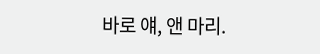바로 얘, 앤 마리.